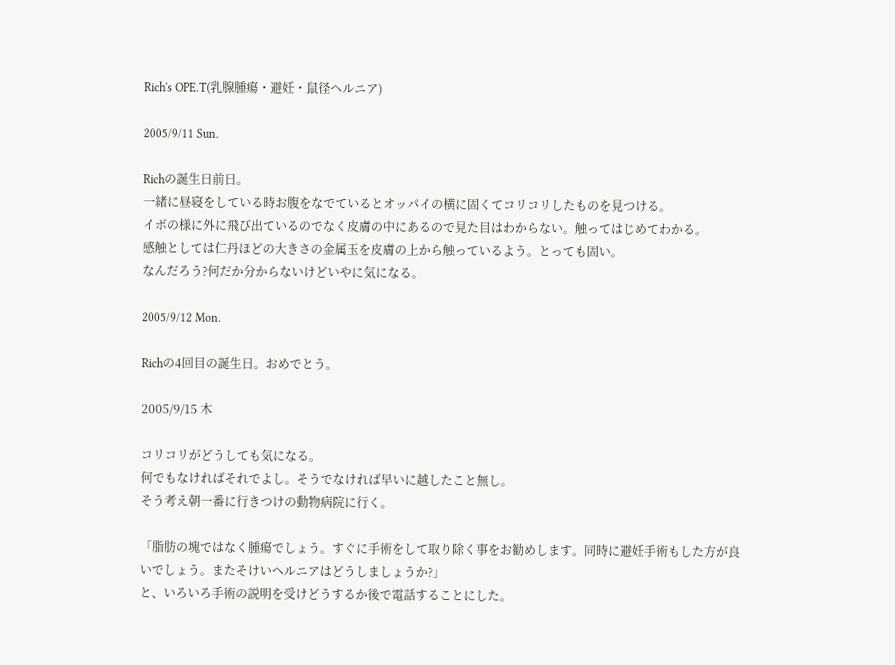Rich's OPE.T(乳腺腫瘍・避妊・鼠径ヘルニア)

2005/9/11 Sun.

Richの誕生日前日。
一緒に昼寝をしている時お腹をなでているとオッパイの横に固くてコリコリしたものを見つける。
イボの様に外に飛び出ているのでなく皮膚の中にあるので見た目はわからない。触ってはじめてわかる。
感触としては仁丹ほどの大きさの金属玉を皮膚の上から触っているよう。とっても固い。
なんだろう?何だか分からないけどいやに気になる。

2005/9/12 Mon.

Richの4回目の誕生日。おめでとう。

2005/9/15 木

コリコリがどうしても気になる。
何でもなければそれでよし。そうでなければ早いに越したこと無し。
そう考え朝一番に行きつけの動物病院に行く。

「脂肪の塊ではなく腫瘍でしょう。すぐに手術をして取り除く事をお勧めします。同時に避妊手術もした方が良いでしょう。またそけいヘルニアはどうしましょうか?」
と、いろいろ手術の説明を受けどうするか後で電話することにした。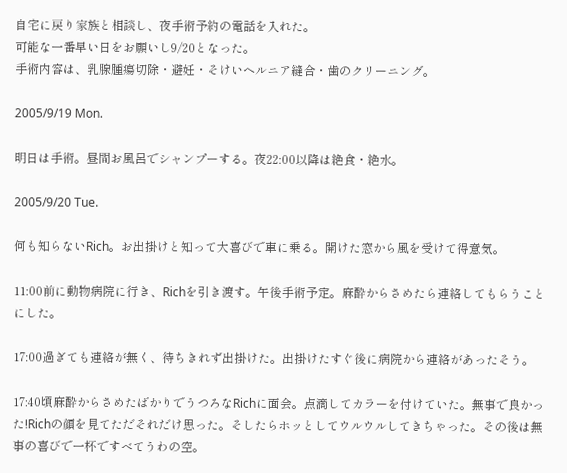自宅に戻り家族と相談し、夜手術予約の電話を入れた。
可能な一番早い日をお願いし9/20となった。
手術内容は、乳腺腫瘍切除・避妊・そけいヘルニア縫合・歯のクリーニング。

2005/9/19 Mon.

明日は手術。昼間お風呂でシャンプーする。夜22:00以降は絶食・絶水。

2005/9/20 Tue.

何も知らないRich。お出掛けと知って大喜びで車に乗る。開けた窓から風を受けて得意気。

11:00前に動物病院に行き、Richを引き渡す。午後手術予定。麻酔からさめたら連絡してもらうことにした。

17:00過ぎても連絡が無く、待ちきれず出掛けた。出掛けたすぐ後に病院から連絡があったそう。

17:40頃麻酔からさめたばかりでうつろなRichに面会。点滴してカラーを付けていた。無事で良かった!Richの顔を見てただそれだけ思った。そしたらホッとしてウルウルしてきちゃった。その後は無事の喜びで一杯ですべてうわの空。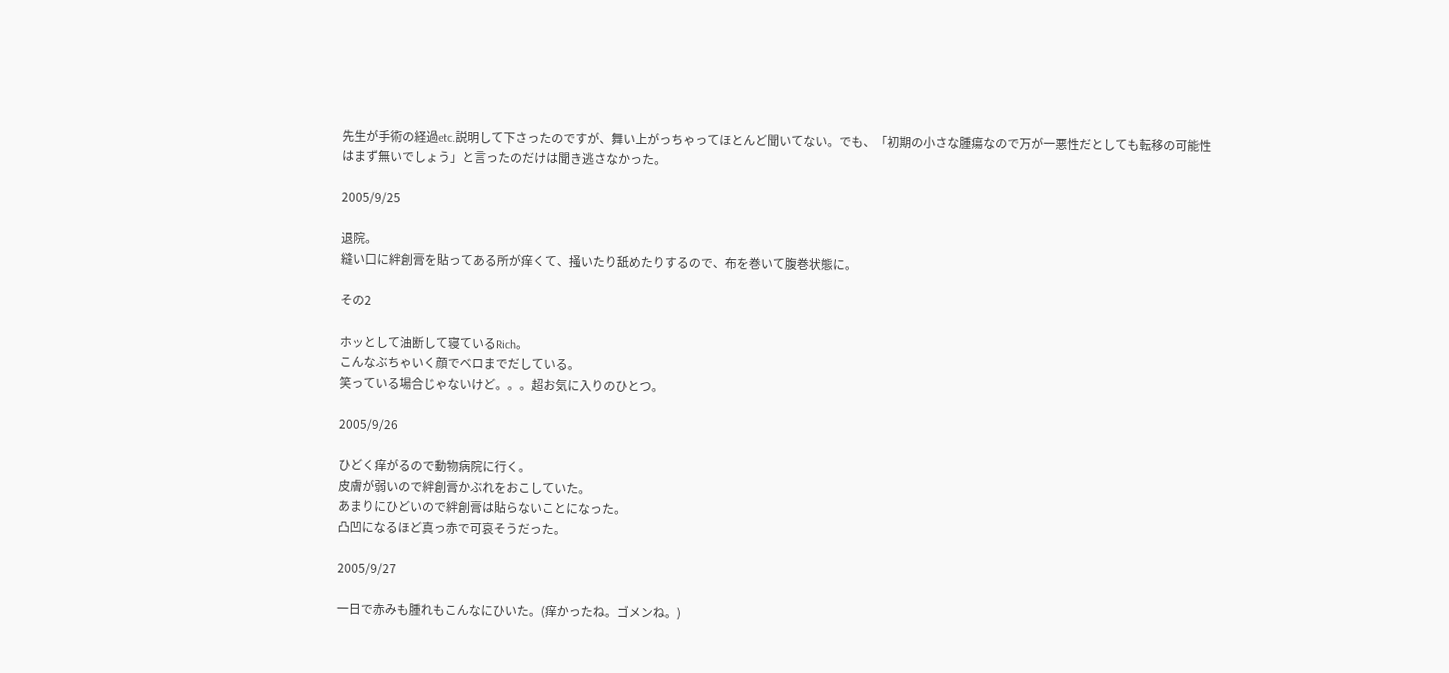先生が手術の経過etc.説明して下さったのですが、舞い上がっちゃってほとんど聞いてない。でも、「初期の小さな腫瘍なので万が一悪性だとしても転移の可能性はまず無いでしょう」と言ったのだけは聞き逃さなかった。

2005/9/25

退院。
縫い口に絆創膏を貼ってある所が痒くて、掻いたり舐めたりするので、布を巻いて腹巻状態に。

その2

ホッとして油断して寝ているRich。
こんなぶちゃいく顔でベロまでだしている。
笑っている場合じゃないけど。。。超お気に入りのひとつ。

2005/9/26

ひどく痒がるので動物病院に行く。
皮膚が弱いので絆創膏かぶれをおこしていた。
あまりにひどいので絆創膏は貼らないことになった。
凸凹になるほど真っ赤で可哀そうだった。

2005/9/27

一日で赤みも腫れもこんなにひいた。(痒かったね。ゴメンね。)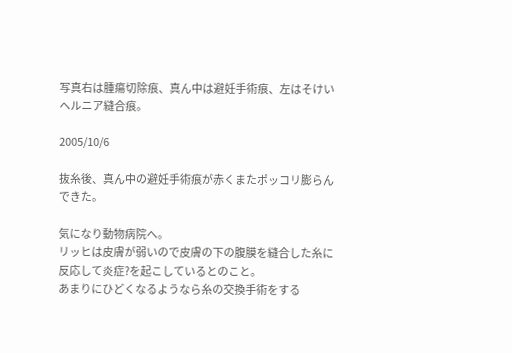写真右は腫瘍切除痕、真ん中は避妊手術痕、左はそけいヘルニア縫合痕。

2005/10/6

抜糸後、真ん中の避妊手術痕が赤くまたポッコリ膨らんできた。

気になり動物病院へ。
リッヒは皮膚が弱いので皮膚の下の腹膜を縫合した糸に反応して炎症?を起こしているとのこと。
あまりにひどくなるようなら糸の交換手術をする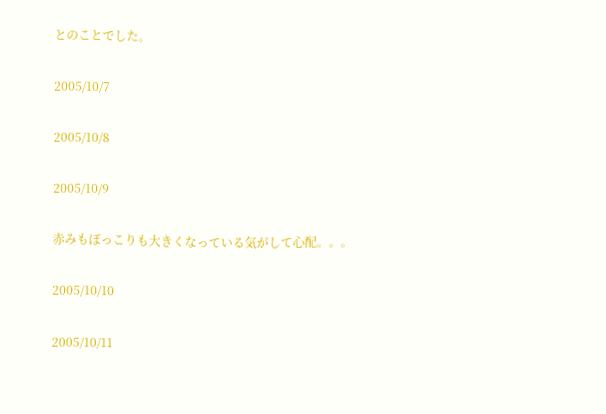とのことでした。

2005/10/7

2005/10/8

2005/10/9

赤みもぽっこりも大きくなっている気がして心配。。。

2005/10/10

2005/10/11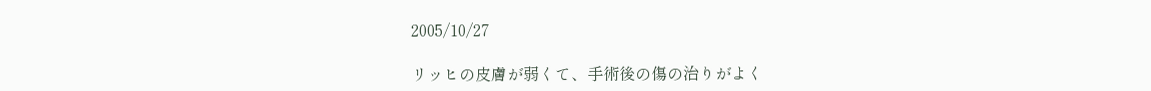2005/10/27

リッヒの皮膚が弱くて、手術後の傷の治りがよく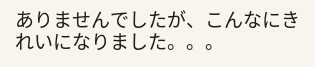ありませんでしたが、こんなにきれいになりました。。。